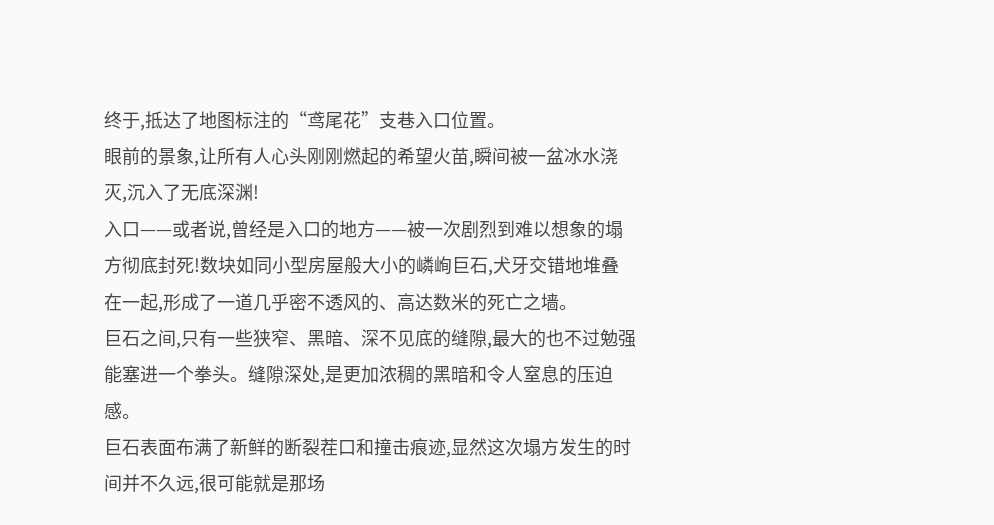终于,抵达了地图标注的“鸢尾花”支巷入口位置。
眼前的景象,让所有人心头刚刚燃起的希望火苗,瞬间被一盆冰水浇灭,沉入了无底深渊!
入口——或者说,曾经是入口的地方——被一次剧烈到难以想象的塌方彻底封死!数块如同小型房屋般大小的嶙峋巨石,犬牙交错地堆叠在一起,形成了一道几乎密不透风的、高达数米的死亡之墙。
巨石之间,只有一些狭窄、黑暗、深不见底的缝隙,最大的也不过勉强能塞进一个拳头。缝隙深处,是更加浓稠的黑暗和令人窒息的压迫感。
巨石表面布满了新鲜的断裂茬口和撞击痕迹,显然这次塌方发生的时间并不久远,很可能就是那场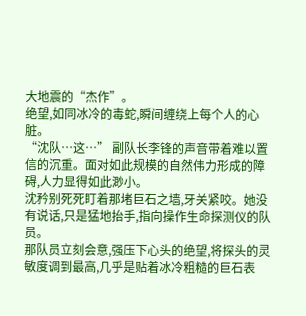大地震的“杰作”。
绝望,如同冰冷的毒蛇,瞬间缠绕上每个人的心脏。
“沈队…这…” 副队长李锋的声音带着难以置信的沉重。面对如此规模的自然伟力形成的障碍,人力显得如此渺小。
沈矜别死死盯着那堵巨石之墙,牙关紧咬。她没有说话,只是猛地抬手,指向操作生命探测仪的队员。
那队员立刻会意,强压下心头的绝望,将探头的灵敏度调到最高,几乎是贴着冰冷粗糙的巨石表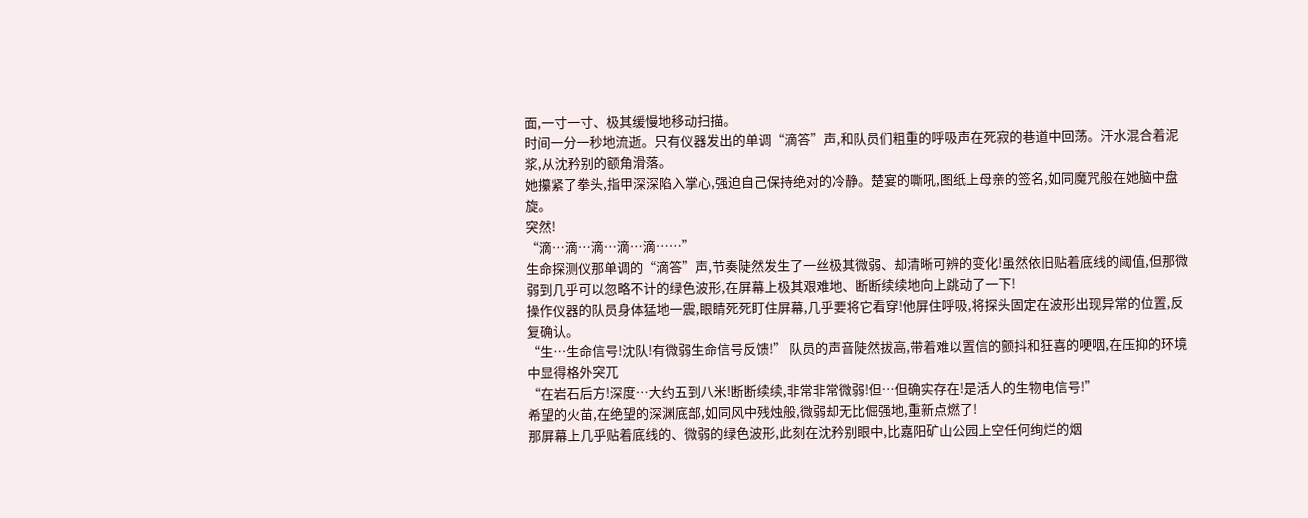面,一寸一寸、极其缓慢地移动扫描。
时间一分一秒地流逝。只有仪器发出的单调“滴答”声,和队员们粗重的呼吸声在死寂的巷道中回荡。汗水混合着泥浆,从沈矜别的额角滑落。
她攥紧了拳头,指甲深深陷入掌心,强迫自己保持绝对的冷静。楚宴的嘶吼,图纸上母亲的签名,如同魔咒般在她脑中盘旋。
突然!
“滴…滴…滴…滴…滴……”
生命探测仪那单调的“滴答”声,节奏陡然发生了一丝极其微弱、却清晰可辨的变化!虽然依旧贴着底线的阈值,但那微弱到几乎可以忽略不计的绿色波形,在屏幕上极其艰难地、断断续续地向上跳动了一下!
操作仪器的队员身体猛地一震,眼睛死死盯住屏幕,几乎要将它看穿!他屏住呼吸,将探头固定在波形出现异常的位置,反复确认。
“生…生命信号!沈队!有微弱生命信号反馈!” 队员的声音陡然拔高,带着难以置信的颤抖和狂喜的哽咽,在压抑的环境中显得格外突兀
“在岩石后方!深度…大约五到八米!断断续续,非常非常微弱!但…但确实存在!是活人的生物电信号!”
希望的火苗,在绝望的深渊底部,如同风中残烛般,微弱却无比倔强地,重新点燃了!
那屏幕上几乎贴着底线的、微弱的绿色波形,此刻在沈矜别眼中,比嘉阳矿山公园上空任何绚烂的烟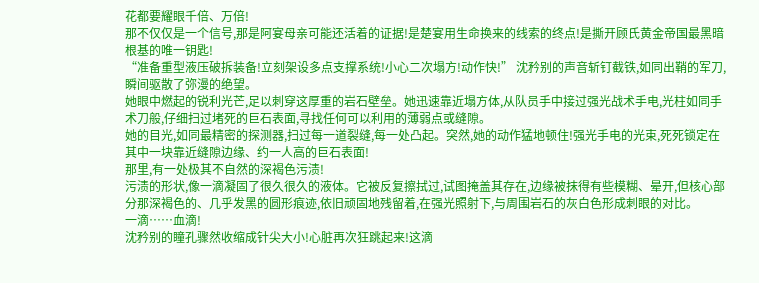花都要耀眼千倍、万倍!
那不仅仅是一个信号,那是阿宴母亲可能还活着的证据!是楚宴用生命换来的线索的终点!是撕开顾氏黄金帝国最黑暗根基的唯一钥匙!
“准备重型液压破拆装备!立刻架设多点支撑系统!小心二次塌方!动作快!” 沈矜别的声音斩钉截铁,如同出鞘的军刀,瞬间驱散了弥漫的绝望。
她眼中燃起的锐利光芒,足以刺穿这厚重的岩石壁垒。她迅速靠近塌方体,从队员手中接过强光战术手电,光柱如同手术刀般,仔细扫过堵死的巨石表面,寻找任何可以利用的薄弱点或缝隙。
她的目光,如同最精密的探测器,扫过每一道裂缝,每一处凸起。突然,她的动作猛地顿住!强光手电的光束,死死锁定在其中一块靠近缝隙边缘、约一人高的巨石表面!
那里,有一处极其不自然的深褐色污渍!
污渍的形状,像一滴凝固了很久很久的液体。它被反复擦拭过,试图掩盖其存在,边缘被抹得有些模糊、晕开,但核心部分那深褐色的、几乎发黑的圆形痕迹,依旧顽固地残留着,在强光照射下,与周围岩石的灰白色形成刺眼的对比。
一滴……血滴!
沈矜别的瞳孔骤然收缩成针尖大小!心脏再次狂跳起来!这滴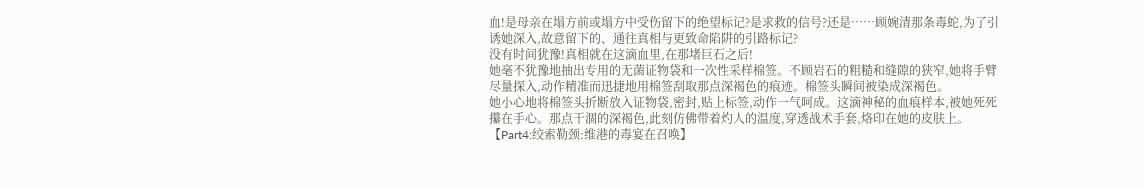血!是母亲在塌方前或塌方中受伤留下的绝望标记?是求救的信号?还是……顾婉清那条毒蛇,为了引诱她深入,故意留下的、通往真相与更致命陷阱的引路标记?
没有时间犹豫!真相就在这滴血里,在那堵巨石之后!
她毫不犹豫地抽出专用的无菌证物袋和一次性采样棉签。不顾岩石的粗糙和缝隙的狭窄,她将手臂尽量探入,动作精准而迅捷地用棉签刮取那点深褐色的痕迹。棉签头瞬间被染成深褐色。
她小心地将棉签头折断放入证物袋,密封,贴上标签,动作一气呵成。这滴神秘的血痕样本,被她死死攥在手心。那点干涸的深褐色,此刻仿佛带着灼人的温度,穿透战术手套,烙印在她的皮肤上。
【Part4:绞索勒颈:维港的毒宴在召唤】